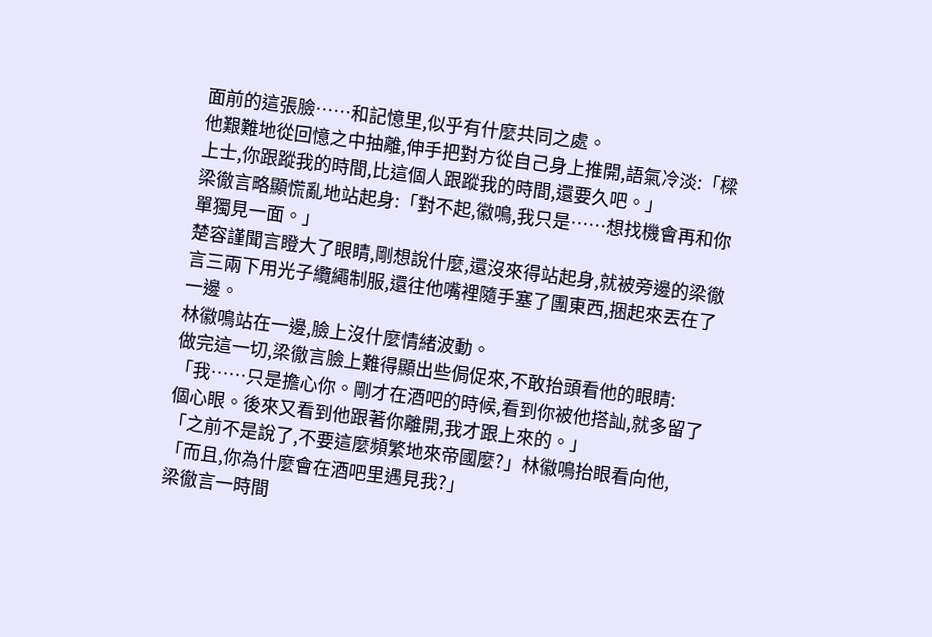面前的這張臉……和記憶里,似乎有什麼共同之處。
他艱難地從回憶之中抽離,伸手把對方從自己身上推開,語氣冷淡:「樑上士,你跟蹤我的時間,比這個人跟蹤我的時間,還要久吧。」
梁徹言略顯慌亂地站起身:「對不起,徽鳴,我只是……想找機會再和你單獨見一面。」
楚容謹聞言瞪大了眼睛,剛想說什麼,還沒來得站起身,就被旁邊的梁徹言三兩下用光子纜繩制服,還往他嘴裡隨手塞了團東西,捆起來丟在了一邊。
林徽鳴站在一邊,臉上沒什麼情緒波動。
做完這一切,梁徹言臉上難得顯出些侷促來,不敢抬頭看他的眼睛:「我……只是擔心你。剛才在酒吧的時候,看到你被他搭訕,就多留了個心眼。後來又看到他跟著你離開,我才跟上來的。」
「之前不是說了,不要這麼頻繁地來帝國麼?」林徽鳴抬眼看向他,「而且,你為什麼會在酒吧里遇見我?」
梁徹言一時間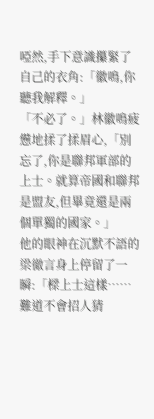啞然,手下意識攥緊了自己的衣角:「徽鳴,你聽我解釋。」
「不必了。」林徽鳴疲憊地揉了揉眉心,「別忘了,你是聯邦軍部的上士。就算帝國和聯邦是盟友,但畢竟還是兩個單獨的國家。」
他的眼神在沉默不語的梁徹言身上停留了一瞬:「樑上士這樣……難道不會招人猜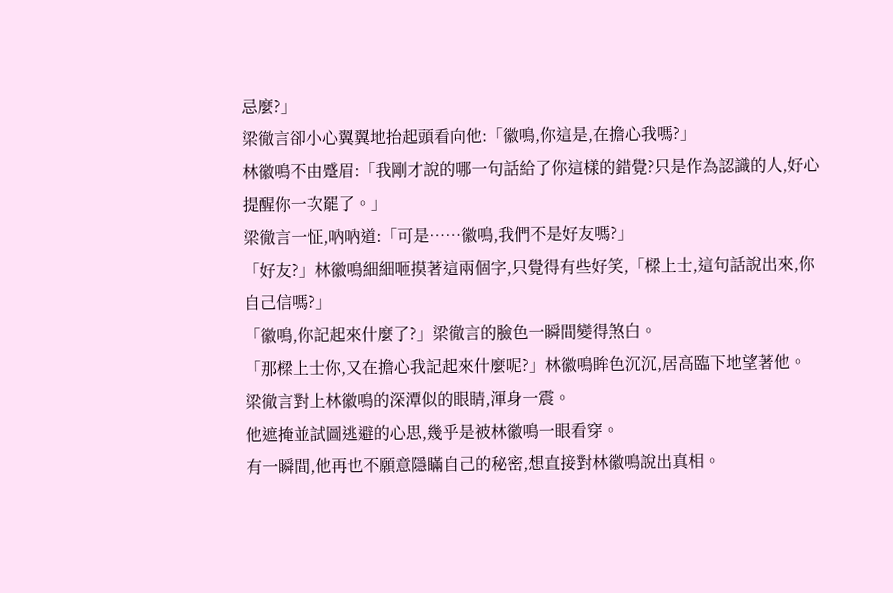忌麼?」
梁徹言卻小心翼翼地抬起頭看向他:「徽鳴,你這是,在擔心我嗎?」
林徽鳴不由蹙眉:「我剛才說的哪一句話給了你這樣的錯覺?只是作為認識的人,好心提醒你一次罷了。」
梁徹言一怔,吶吶道:「可是……徽鳴,我們不是好友嗎?」
「好友?」林徽鳴細細咂摸著這兩個字,只覺得有些好笑,「樑上士,這句話說出來,你自己信嗎?」
「徽鳴,你記起來什麼了?」梁徹言的臉色一瞬間變得煞白。
「那樑上士你,又在擔心我記起來什麼呢?」林徽鳴眸色沉沉,居高臨下地望著他。
梁徹言對上林徽鳴的深潭似的眼睛,渾身一震。
他遮掩並試圖逃避的心思,幾乎是被林徽鳴一眼看穿。
有一瞬間,他再也不願意隱瞞自己的秘密,想直接對林徽鳴說出真相。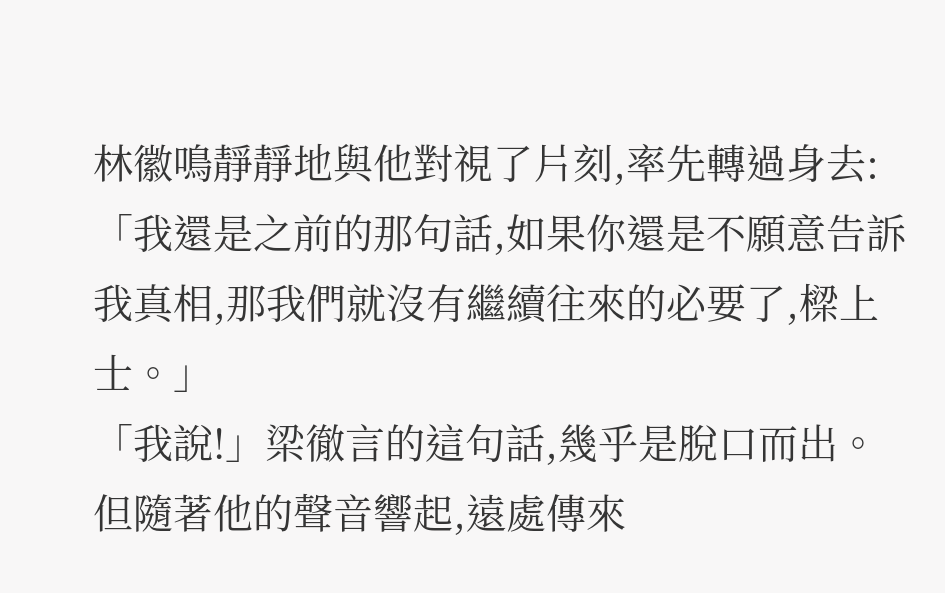林徽鳴靜靜地與他對視了片刻,率先轉過身去:「我還是之前的那句話,如果你還是不願意告訴我真相,那我們就沒有繼續往來的必要了,樑上士。」
「我說!」梁徹言的這句話,幾乎是脫口而出。
但隨著他的聲音響起,遠處傳來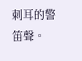刺耳的警笛聲。